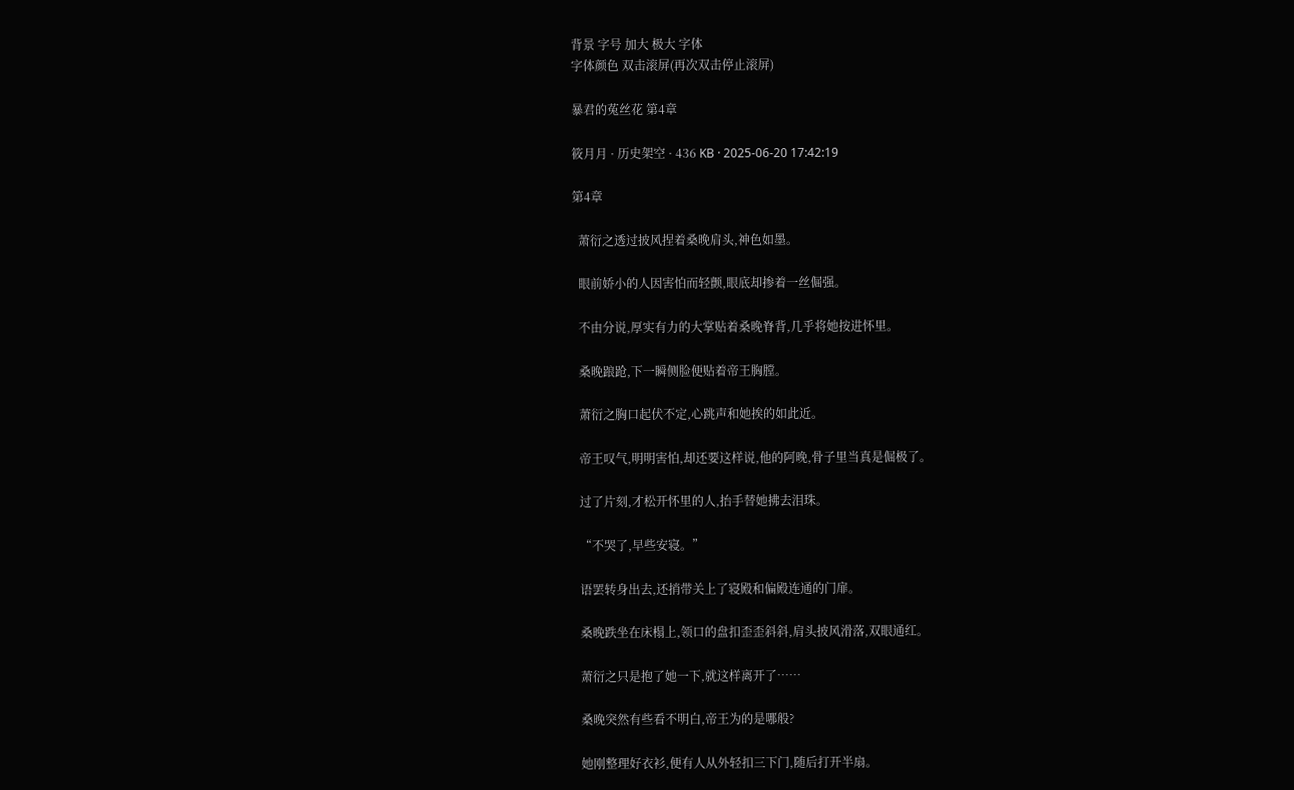背景 字号 加大 极大 字体
字体颜色 双击滚屏(再次双击停止滚屏)

暴君的菟丝花 第4章

筱月月 · 历史架空 · 436 KB · 2025-06-20 17:42:19

第4章

  萧衍之透过披风捏着桑晚肩头,神色如墨。

  眼前娇小的人因害怕而轻颤,眼底却掺着一丝倔强。

  不由分说,厚实有力的大掌贴着桑晚脊背,几乎将她按进怀里。

  桑晚踉跄,下一瞬侧脸便贴着帝王胸膛。

  萧衍之胸口起伏不定,心跳声和她挨的如此近。

  帝王叹气,明明害怕,却还要这样说,他的阿晚,骨子里当真是倔极了。

  过了片刻,才松开怀里的人,抬手替她拂去泪珠。

  “不哭了,早些安寝。”

  语罢转身出去,还捎带关上了寝殿和偏殿连通的门扉。

  桑晚跌坐在床榻上,领口的盘扣歪歪斜斜,肩头披风滑落,双眼通红。

  萧衍之只是抱了她一下,就这样离开了……

  桑晚突然有些看不明白,帝王为的是哪般?

  她刚整理好衣衫,便有人从外轻扣三下门,随后打开半扇。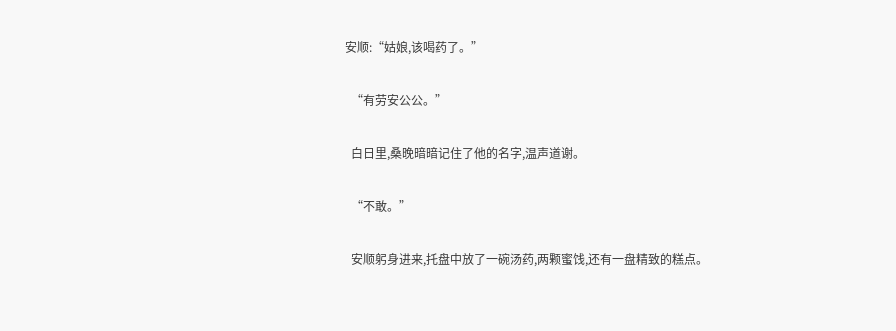安顺:“姑娘,该喝药了。”

  “有劳安公公。”

  白日里,桑晚暗暗记住了他的名字,温声道谢。

  “不敢。”

  安顺躬身进来,托盘中放了一碗汤药,两颗蜜饯,还有一盘精致的糕点。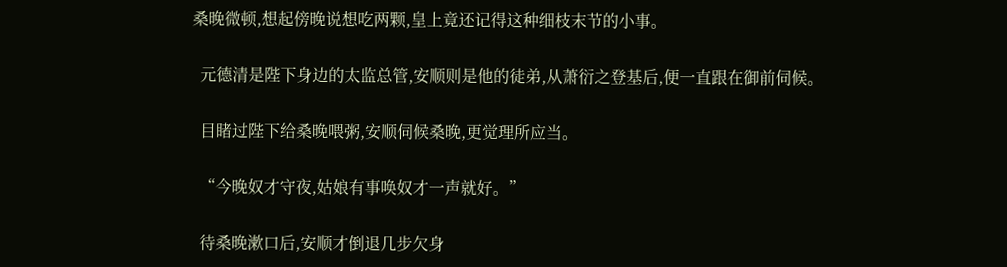桑晚微顿,想起傍晚说想吃两颗,皇上竟还记得这种细枝末节的小事。

  元德清是陛下身边的太监总管,安顺则是他的徒弟,从萧衍之登基后,便一直跟在御前伺候。

  目睹过陛下给桑晚喂粥,安顺伺候桑晚,更觉理所应当。

  “今晚奴才守夜,姑娘有事唤奴才一声就好。”

  待桑晚漱口后,安顺才倒退几步欠身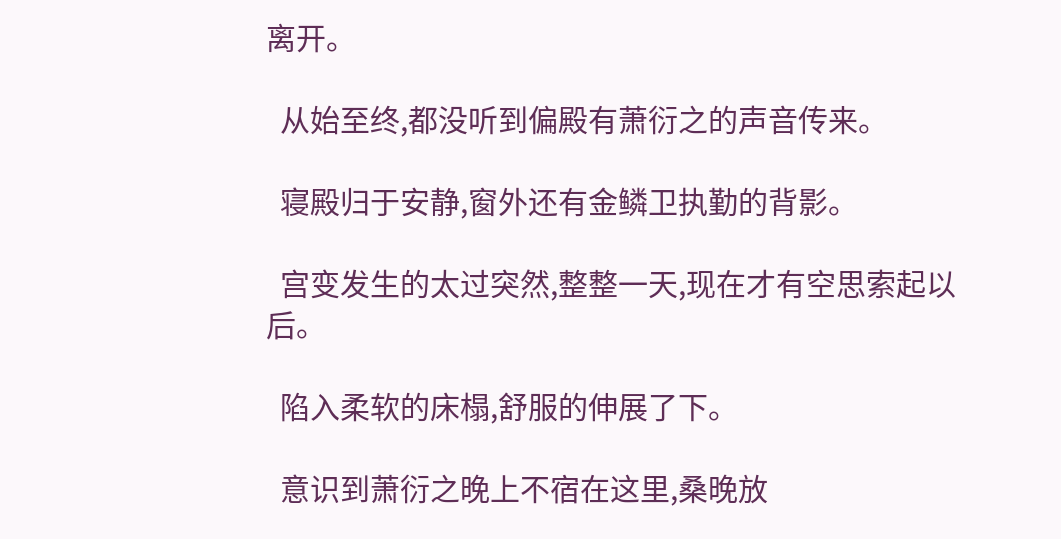离开。

  从始至终,都没听到偏殿有萧衍之的声音传来。

  寝殿归于安静,窗外还有金鳞卫执勤的背影。

  宫变发生的太过突然,整整一天,现在才有空思索起以后。

  陷入柔软的床榻,舒服的伸展了下。

  意识到萧衍之晚上不宿在这里,桑晚放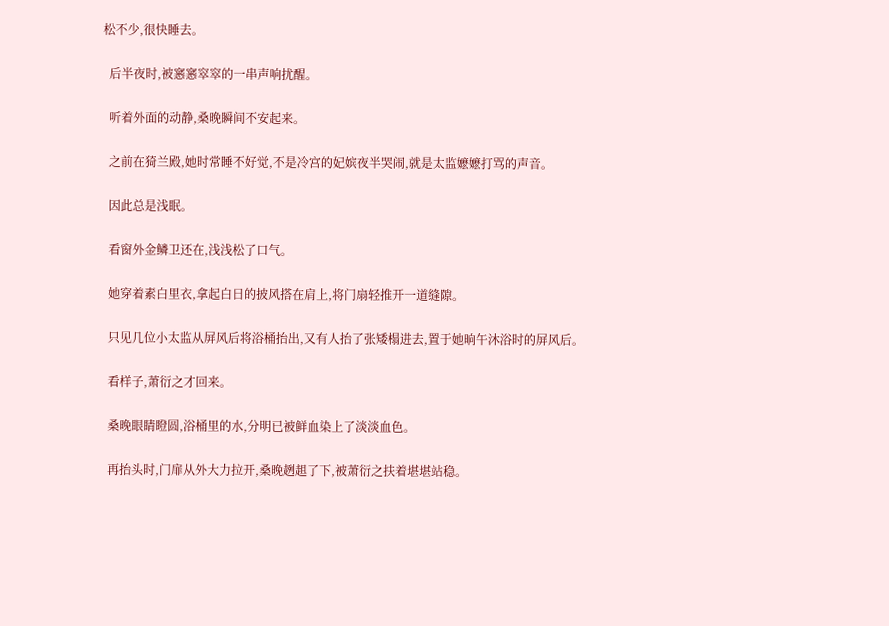松不少,很快睡去。

  后半夜时,被窸窸窣窣的一串声响扰醒。

  听着外面的动静,桑晚瞬间不安起来。

  之前在猗兰殿,她时常睡不好觉,不是冷宫的妃嫔夜半哭闹,就是太监嬷嬷打骂的声音。

  因此总是浅眠。

  看窗外金鳞卫还在,浅浅松了口气。

  她穿着素白里衣,拿起白日的披风搭在肩上,将门扇轻推开一道缝隙。

  只见几位小太监从屏风后将浴桶抬出,又有人抬了张矮榻进去,置于她晌午沐浴时的屏风后。

  看样子,萧衍之才回来。

  桑晚眼睛瞪圆,浴桶里的水,分明已被鲜血染上了淡淡血色。

  再抬头时,门扉从外大力拉开,桑晚趔趄了下,被萧衍之扶着堪堪站稳。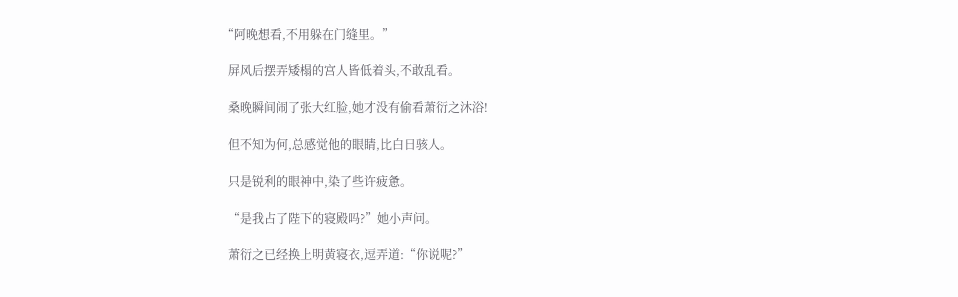“阿晚想看,不用躲在门缝里。”

  屏风后摆弄矮榻的宫人皆低着头,不敢乱看。

  桑晚瞬间闹了张大红脸,她才没有偷看萧衍之沐浴!

  但不知为何,总感觉他的眼睛,比白日骇人。

  只是锐利的眼神中,染了些许疲惫。

  “是我占了陛下的寝殿吗?”她小声问。

  萧衍之已经换上明黄寝衣,逗弄道:“你说呢?”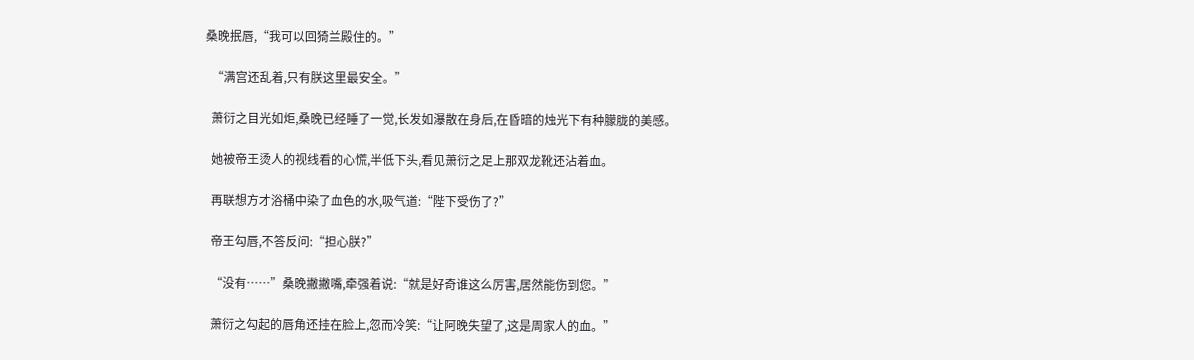桑晚抿唇,“我可以回猗兰殿住的。”

  “满宫还乱着,只有朕这里最安全。”

  萧衍之目光如炬,桑晚已经睡了一觉,长发如瀑散在身后,在昏暗的烛光下有种朦胧的美感。

  她被帝王烫人的视线看的心慌,半低下头,看见萧衍之足上那双龙靴还沾着血。

  再联想方才浴桶中染了血色的水,吸气道:“陛下受伤了?”

  帝王勾唇,不答反问:“担心朕?”

  “没有……”桑晚撇撇嘴,牵强着说:“就是好奇谁这么厉害,居然能伤到您。”

  萧衍之勾起的唇角还挂在脸上,忽而冷笑:“让阿晚失望了,这是周家人的血。”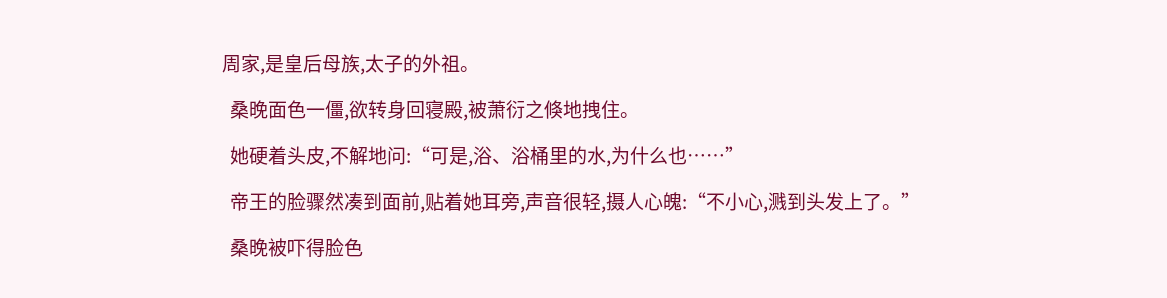周家,是皇后母族,太子的外祖。

  桑晚面色一僵,欲转身回寝殿,被萧衍之倏地拽住。

  她硬着头皮,不解地问:“可是,浴、浴桶里的水,为什么也……”

  帝王的脸骤然凑到面前,贴着她耳旁,声音很轻,摄人心魄:“不小心,溅到头发上了。”

  桑晚被吓得脸色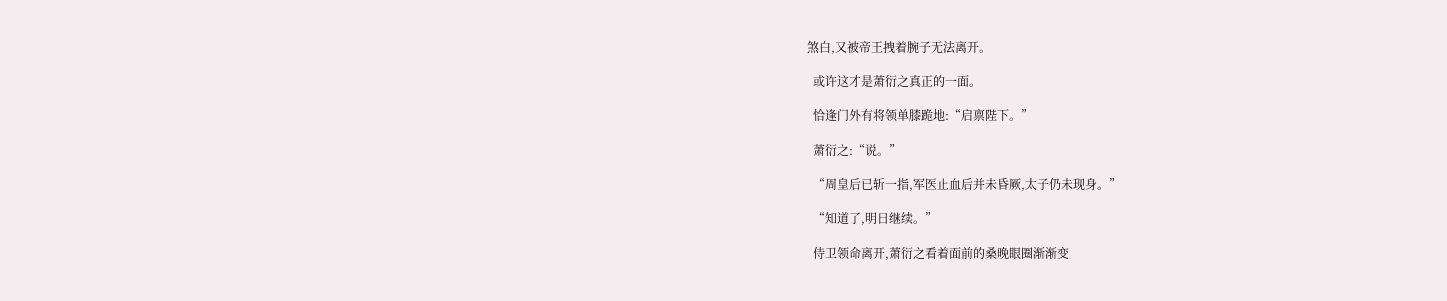煞白,又被帝王拽着腕子无法离开。

  或许这才是萧衍之真正的一面。

  恰逢门外有将领单膝跪地:“启禀陛下。”

  萧衍之:“说。”

  “周皇后已斩一指,军医止血后并未昏厥,太子仍未现身。”

  “知道了,明日继续。”

  侍卫领命离开,萧衍之看着面前的桑晚眼圈渐渐变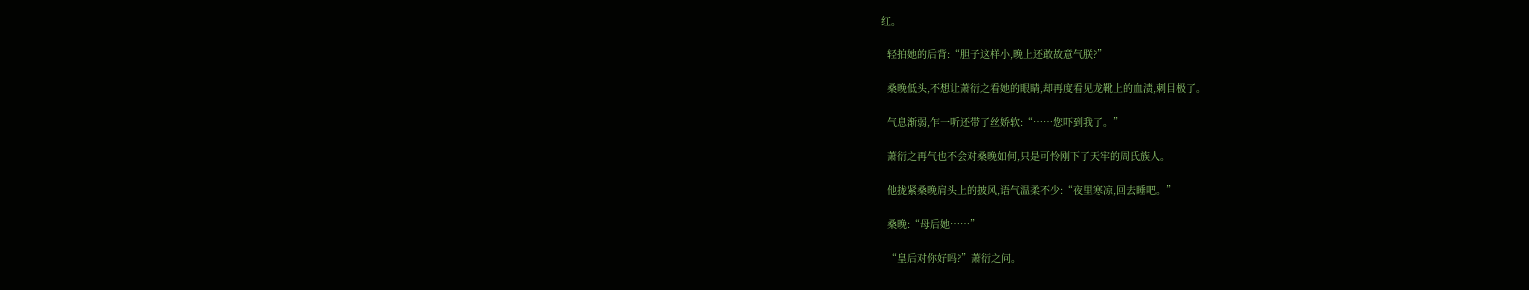红。

  轻拍她的后背:“胆子这样小,晚上还敢故意气朕?”

  桑晚低头,不想让萧衍之看她的眼睛,却再度看见龙靴上的血渍,刺目极了。

  气息渐弱,乍一听还带了丝娇软:“……您吓到我了。”

  萧衍之再气也不会对桑晚如何,只是可怜刚下了天牢的周氏族人。

  他拢紧桑晚肩头上的披风,语气温柔不少:“夜里寒凉,回去睡吧。”

  桑晚:“母后她……”

  “皇后对你好吗?”萧衍之问。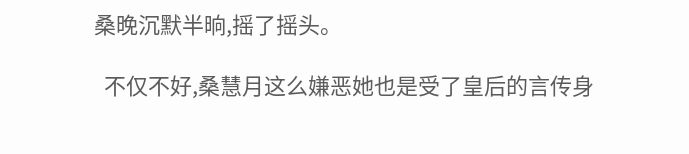桑晚沉默半晌,摇了摇头。

  不仅不好,桑慧月这么嫌恶她也是受了皇后的言传身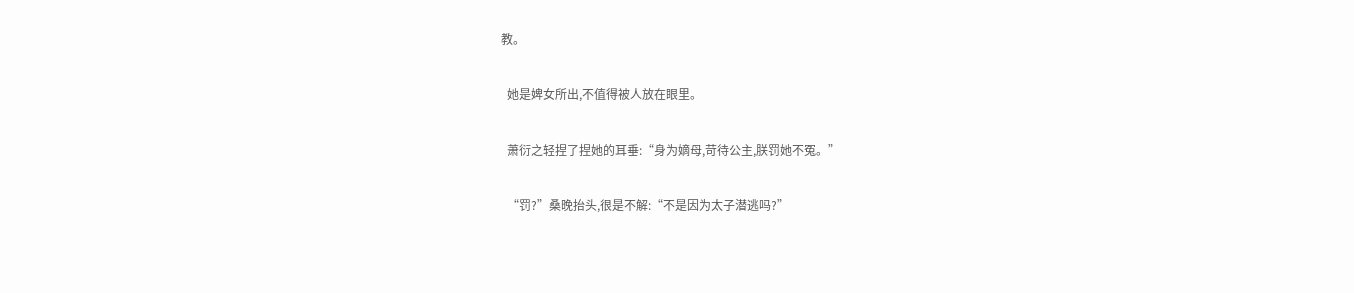教。

  她是婢女所出,不值得被人放在眼里。

  萧衍之轻捏了捏她的耳垂:“身为嫡母,苛待公主,朕罚她不冤。”

  “罚?”桑晚抬头,很是不解:“不是因为太子潜逃吗?”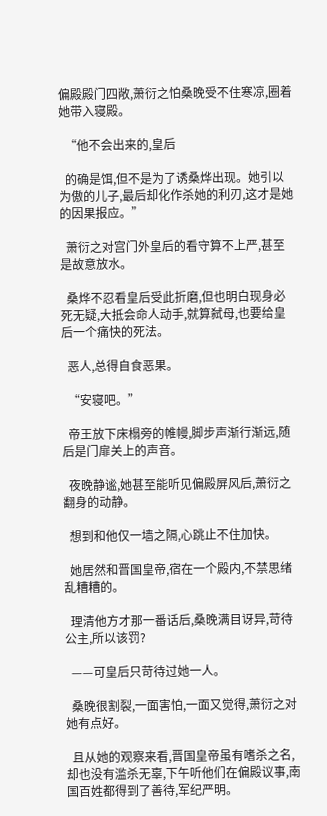偏殿殿门四敞,萧衍之怕桑晚受不住寒凉,圈着她带入寝殿。

  “他不会出来的,皇后

  的确是饵,但不是为了诱桑烨出现。她引以为傲的儿子,最后却化作杀她的利刃,这才是她的因果报应。”

  萧衍之对宫门外皇后的看守算不上严,甚至是故意放水。

  桑烨不忍看皇后受此折磨,但也明白现身必死无疑,大抵会命人动手,就算弑母,也要给皇后一个痛快的死法。

  恶人,总得自食恶果。

  “安寝吧。”

  帝王放下床榻旁的帷幔,脚步声渐行渐远,随后是门扉关上的声音。

  夜晚静谧,她甚至能听见偏殿屏风后,萧衍之翻身的动静。

  想到和他仅一墙之隔,心跳止不住加快。

  她居然和晋国皇帝,宿在一个殿内,不禁思绪乱糟糟的。

  理清他方才那一番话后,桑晚满目讶异,苛待公主,所以该罚?

  ——可皇后只苛待过她一人。

  桑晚很割裂,一面害怕,一面又觉得,萧衍之对她有点好。

  且从她的观察来看,晋国皇帝虽有嗜杀之名,却也没有滥杀无辜,下午听他们在偏殿议事,南国百姓都得到了善待,军纪严明。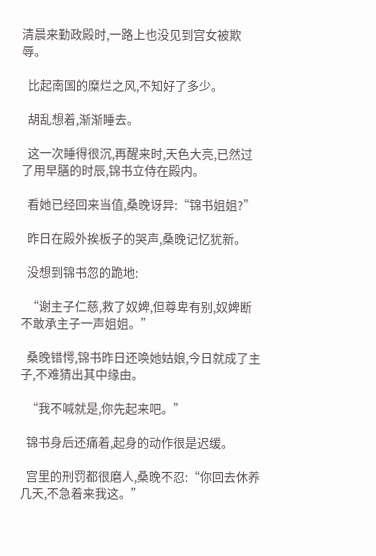清晨来勤政殿时,一路上也没见到宫女被欺辱。

  比起南国的糜烂之风,不知好了多少。

  胡乱想着,渐渐睡去。

  这一次睡得很沉,再醒来时,天色大亮,已然过了用早膳的时辰,锦书立侍在殿内。

  看她已经回来当值,桑晚讶异:“锦书姐姐?”

  昨日在殿外挨板子的哭声,桑晚记忆犹新。

  没想到锦书忽的跪地:

  “谢主子仁慈,救了奴婢,但尊卑有别,奴婢断不敢承主子一声姐姐。”

  桑晚错愕,锦书昨日还唤她姑娘,今日就成了主子,不难猜出其中缘由。

  “我不喊就是,你先起来吧。”

  锦书身后还痛着,起身的动作很是迟缓。

  宫里的刑罚都很磨人,桑晚不忍:“你回去休养几天,不急着来我这。”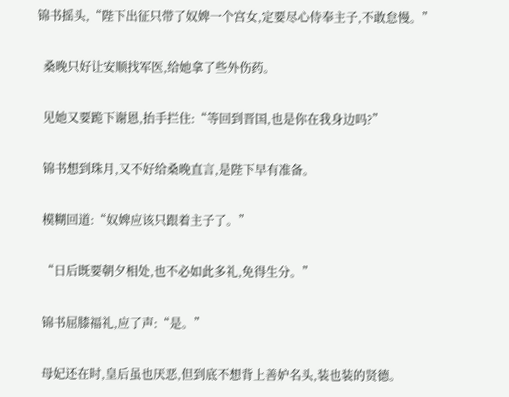锦书摇头,“陛下出征只带了奴婢一个宫女,定要尽心侍奉主子,不敢怠慢。”

  桑晚只好让安顺找军医,给她拿了些外伤药。

  见她又要跪下谢恩,抬手拦住:“等回到晋国,也是你在我身边吗?”

  锦书想到珠月,又不好给桑晚直言,是陛下早有准备。

  模糊回道:“奴婢应该只跟着主子了。”

  “日后既要朝夕相处,也不必如此多礼,免得生分。”

  锦书屈膝福礼,应了声:“是。”

  母妃还在时,皇后虽也厌恶,但到底不想背上善妒名头,装也装的贤德。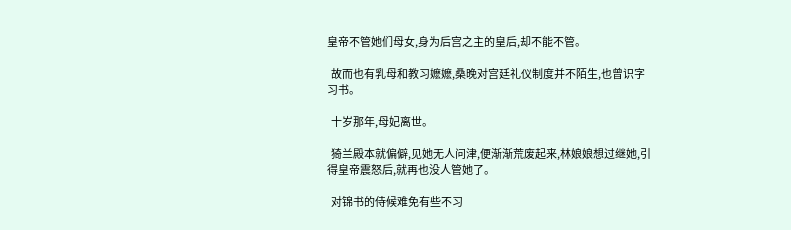皇帝不管她们母女,身为后宫之主的皇后,却不能不管。

  故而也有乳母和教习嬷嬷,桑晚对宫廷礼仪制度并不陌生,也曾识字习书。

  十岁那年,母妃离世。

  猗兰殿本就偏僻,见她无人问津,便渐渐荒废起来,林娘娘想过继她,引得皇帝震怒后,就再也没人管她了。

  对锦书的侍候难免有些不习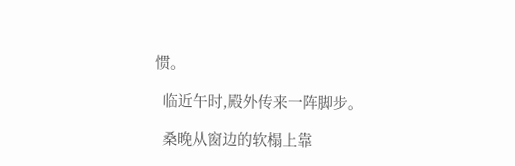惯。

  临近午时,殿外传来一阵脚步。

  桑晚从窗边的软榻上靠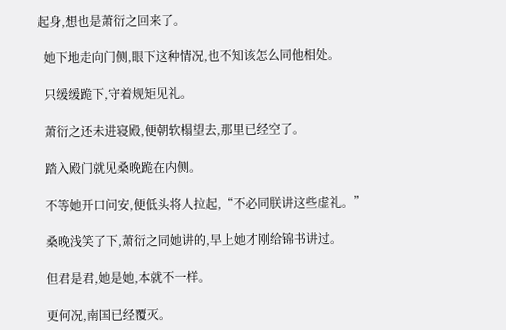起身,想也是萧衍之回来了。

  她下地走向门侧,眼下这种情况,也不知该怎么同他相处。

  只缓缓跪下,守着规矩见礼。

  萧衍之还未进寝殿,便朝软榻望去,那里已经空了。

  踏入殿门就见桑晚跪在内侧。

  不等她开口问安,便低头将人拉起,“不必同朕讲这些虚礼。”

  桑晚浅笑了下,萧衍之同她讲的,早上她才刚给锦书讲过。

  但君是君,她是她,本就不一样。

  更何况,南国已经覆灭。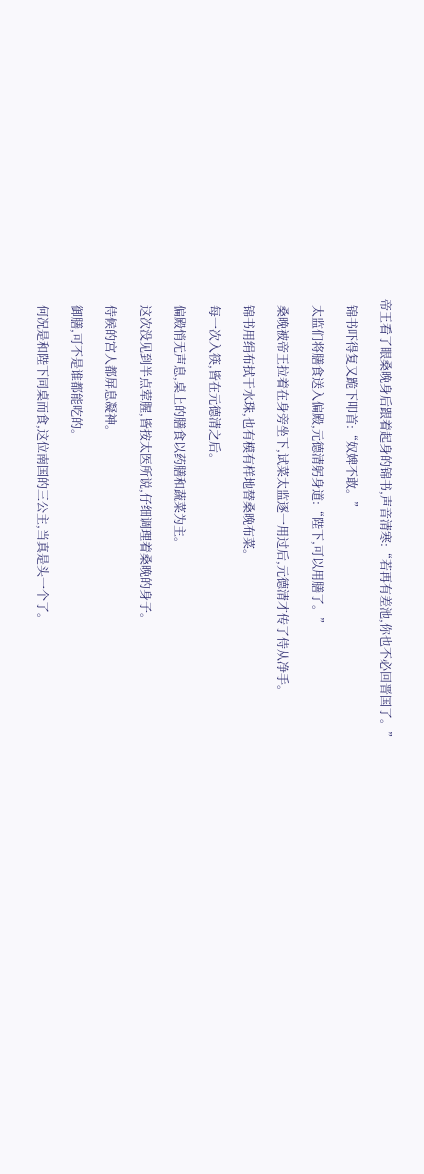帝王看了眼桑晚身后跟着起身的锦书,声音清寒:“若再有差池,你也不必回晋国了。”

  锦书吓得复又跪下叩首:“奴婢不敢。”

  太监们将膳食送入偏殿,元德清躬身道:“陛下,可以用膳了。”

  桑晚被帝王拉着在身旁坐下,试菜太监逐一用过后,元德清才传了侍从净手。

  锦书用绢布拭干水珠,也有模有样地替桑晚布菜。

  每一次入筷,皆在元德清之后。

  偏殿悄无声息,桌上的膳食以药膳和蔬菜为主。

  这次没见到半点荤腥,皆按太医所说,仔细调理着桑晚的身子。

  侍候的宫人都屏息凝神。

  御膳,可不是谁都能吃的。

  何况是和陛下同桌而食,这位南国的三公主,当真是头一个了。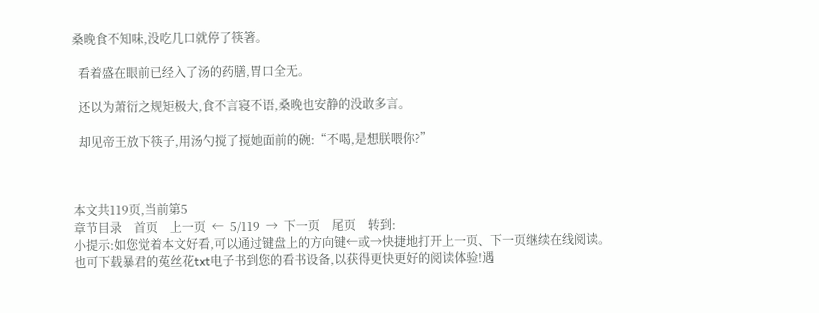桑晚食不知味,没吃几口就停了筷箸。

  看着盛在眼前已经入了汤的药膳,胃口全无。

  还以为萧衍之规矩极大,食不言寝不语,桑晚也安静的没敢多言。

  却见帝王放下筷子,用汤勺搅了搅她面前的碗:“不喝,是想朕喂你?”



本文共119页,当前第5
章节目录    首页    上一页  ←  5/119  →  下一页    尾页    转到:
小提示:如您觉着本文好看,可以通过键盘上的方向键←或→快捷地打开上一页、下一页继续在线阅读。
也可下载暴君的菟丝花txt电子书到您的看书设备,以获得更快更好的阅读体验!遇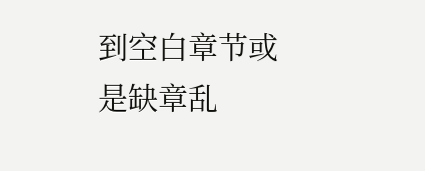到空白章节或是缺章乱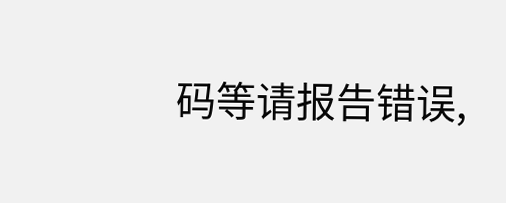码等请报告错误,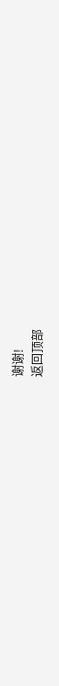谢谢!
返回顶部